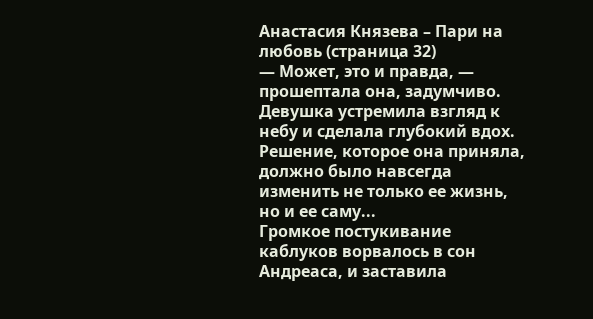Анастасия Князева – Пари на любовь (страница 32)
— Может, это и правда, — прошептала она, задумчиво. Девушка устремила взгляд к небу и сделала глубокий вдох. Решение, которое она приняла, должно было навсегда изменить не только ее жизнь, но и ее саму...
Громкое постукивание каблуков ворвалось в сон Андреаса, и заставила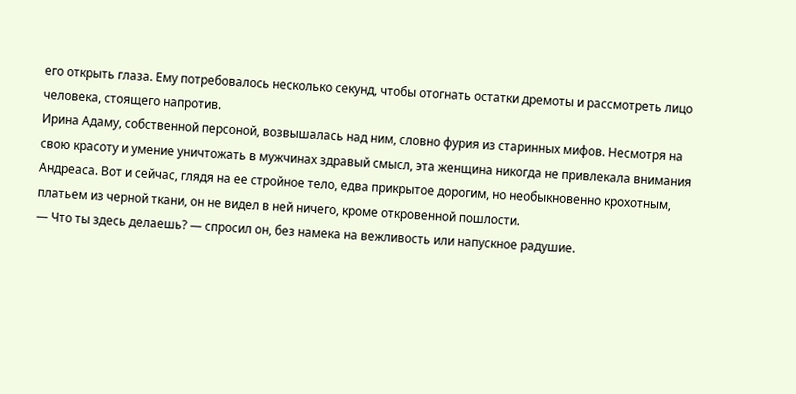его открыть глаза. Ему потребовалось несколько секунд, чтобы отогнать остатки дремоты и рассмотреть лицо человека, стоящего напротив.
Ирина Адаму, собственной персоной, возвышалась над ним, словно фурия из старинных мифов. Несмотря на свою красоту и умение уничтожать в мужчинах здравый смысл, эта женщина никогда не привлекала внимания Андреаса. Вот и сейчас, глядя на ее стройное тело, едва прикрытое дорогим, но необыкновенно крохотным, платьем из черной ткани, он не видел в ней ничего, кроме откровенной пошлости.
— Что ты здесь делаешь? — спросил он, без намека на вежливость или напускное радушие.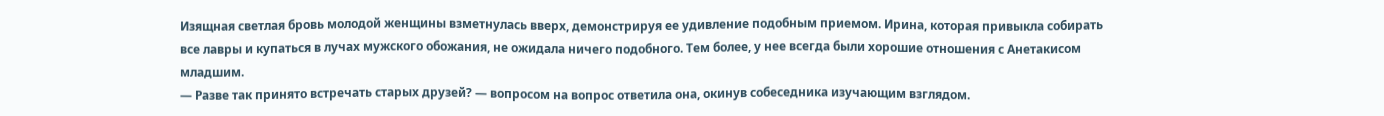Изящная светлая бровь молодой женщины взметнулась вверх, демонстрируя ее удивление подобным приемом. Ирина, которая привыкла собирать все лавры и купаться в лучах мужского обожания, не ожидала ничего подобного. Тем более, у нее всегда были хорошие отношения с Анетакисом младшим.
— Разве так принято встречать старых друзей? — вопросом на вопрос ответила она, окинув собеседника изучающим взглядом.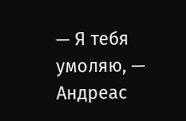— Я тебя умоляю, — Андреас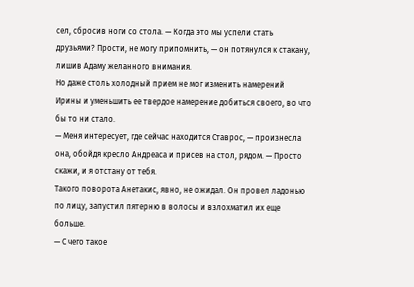сел, сбросив ноги со стола. — Когда это мы успели стать друзьями? Прости, не могу припомнить, — он потянулся к стакану, лишив Адаму желанного внимания.
Но даже столь холодный прием не мог изменить намерений Ирины и уменьшить ее твердое намерение добиться своего, во что бы то ни стало.
— Меня интересует, где сейчас находится Ставрос, — произнесла она, обойдя кресло Андреаса и присев на стол, рядом. — Просто скажи, и я отстану от тебя.
Такого поворота Анетакис, явно, не ожидал. Он провел ладонью по лицу, запустил пятерню в волосы и взлохматил их еще больше.
— С чего такое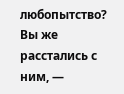любопытство? Вы же расстались с ним, —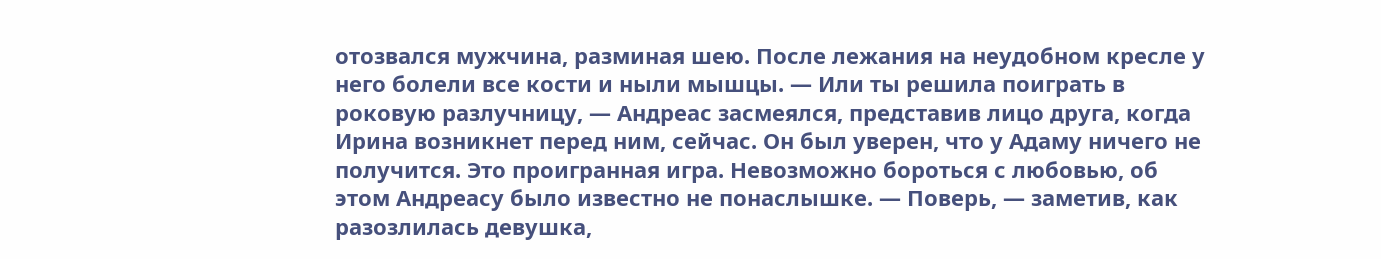отозвался мужчина, разминая шею. После лежания на неудобном кресле у него болели все кости и ныли мышцы. — Или ты решила поиграть в роковую разлучницу, — Андреас засмеялся, представив лицо друга, когда Ирина возникнет перед ним, сейчас. Он был уверен, что у Адаму ничего не получится. Это проигранная игра. Невозможно бороться с любовью, об этом Андреасу было известно не понаслышке. — Поверь, — заметив, как разозлилась девушка,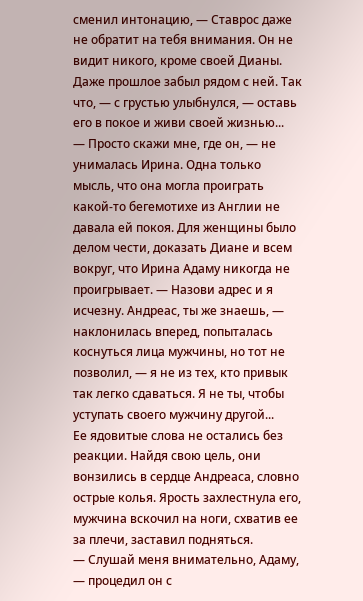сменил интонацию, — Ставрос даже не обратит на тебя внимания. Он не видит никого, кроме своей Дианы. Даже прошлое забыл рядом с ней. Так что, — с грустью улыбнулся, — оставь его в покое и живи своей жизнью...
— Просто скажи мне, где он, — не унималась Ирина. Одна только мысль, что она могла проиграть какой-то бегемотихе из Англии не давала ей покоя. Для женщины было делом чести, доказать Диане и всем вокруг, что Ирина Адаму никогда не проигрывает. — Назови адрес и я исчезну. Андреас, ты же знаешь, — наклонилась вперед, попыталась коснуться лица мужчины, но тот не позволил, — я не из тех, кто привык так легко сдаваться. Я не ты, чтобы уступать своего мужчину другой...
Ее ядовитые слова не остались без реакции. Найдя свою цель, они вонзились в сердце Андреаса, словно острые колья. Ярость захлестнула его, мужчина вскочил на ноги, схватив ее за плечи, заставил подняться.
— Слушай меня внимательно, Адаму, — процедил он с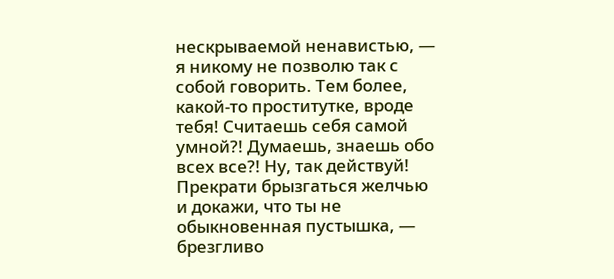нескрываемой ненавистью, — я никому не позволю так с собой говорить. Тем более, какой-то проститутке, вроде тебя! Считаешь себя самой умной?! Думаешь, знаешь обо всех все?! Ну, так действуй! Прекрати брызгаться желчью и докажи, что ты не обыкновенная пустышка, — брезгливо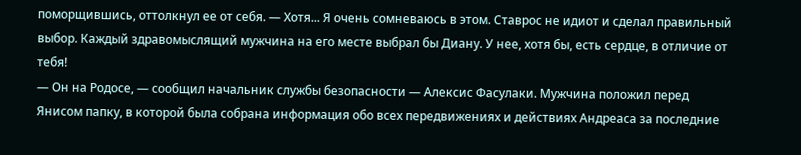поморщившись, оттолкнул ее от себя. — Хотя... Я очень сомневаюсь в этом. Ставрос не идиот и сделал правильный выбор. Каждый здравомыслящий мужчина на его месте выбрал бы Диану. У нее, хотя бы, есть сердце, в отличие от тебя!
— Он на Родосе, — сообщил начальник службы безопасности — Алексис Фасулаки. Мужчина положил перед Янисом папку, в которой была собрана информация обо всех передвижениях и действиях Андреаса за последние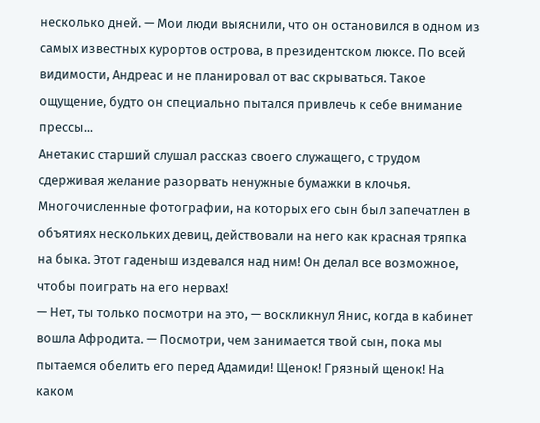несколько дней. — Мои люди выяснили, что он остановился в одном из самых известных курортов острова, в президентском люксе. По всей видимости, Андреас и не планировал от вас скрываться. Такое ощущение, будто он специально пытался привлечь к себе внимание прессы...
Анетакис старший слушал рассказ своего служащего, с трудом сдерживая желание разорвать ненужные бумажки в клочья. Многочисленные фотографии, на которых его сын был запечатлен в объятиях нескольких девиц, действовали на него как красная тряпка на быка. Этот гаденыш издевался над ним! Он делал все возможное, чтобы поиграть на его нервах!
— Нет, ты только посмотри на это, — воскликнул Янис, когда в кабинет вошла Афродита. — Посмотри, чем занимается твой сын, пока мы пытаемся обелить его перед Адамиди! Щенок! Грязный щенок! На каком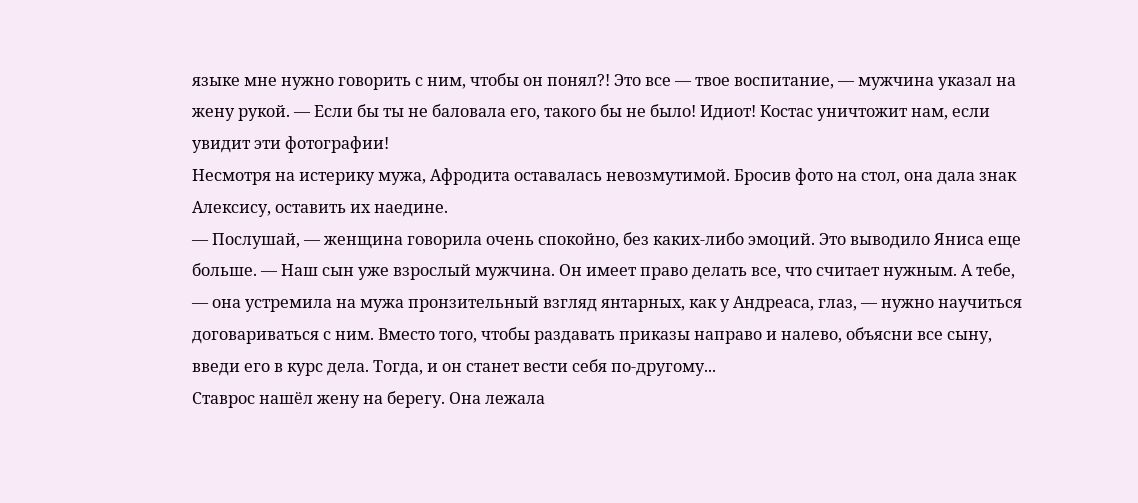языке мне нужно говорить с ним, чтобы он понял?! Это все — твое воспитание, — мужчина указал на жену рукой. — Если бы ты не баловала его, такого бы не было! Идиот! Костас уничтожит нам, если увидит эти фотографии!
Несмотря на истерику мужа, Афродита оставалась невозмутимой. Бросив фото на стол, она дала знак Алексису, оставить их наедине.
— Послушай, — женщина говорила очень спокойно, без каких-либо эмоций. Это выводило Яниса еще больше. — Наш сын уже взрослый мужчина. Он имеет право делать все, что считает нужным. А тебе, — она устремила на мужа пронзительный взгляд янтарных, как у Андреаса, глаз, — нужно научиться договариваться с ним. Вместо того, чтобы раздавать приказы направо и налево, объясни все сыну, введи его в курс дела. Тогда, и он станет вести себя по-другому...
Ставрос нашёл жену на берегу. Она лежала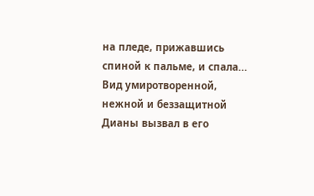на пледе, прижавшись спиной к пальме, и спала...
Вид умиротворенной, нежной и беззащитной Дианы вызвал в его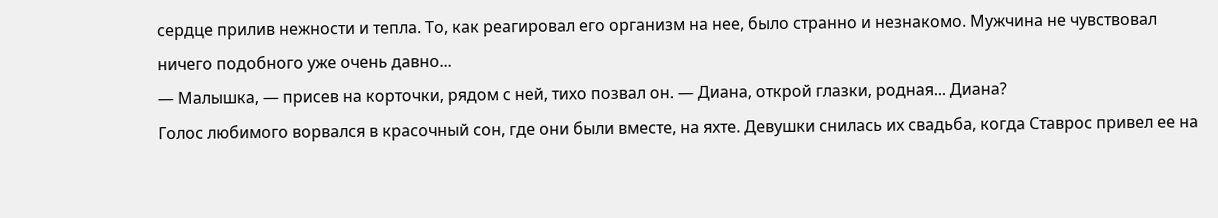сердце прилив нежности и тепла. То, как реагировал его организм на нее, было странно и незнакомо. Мужчина не чувствовал ничего подобного уже очень давно...
— Малышка, — присев на корточки, рядом с ней, тихо позвал он. — Диана, открой глазки, родная... Диана?
Голос любимого ворвался в красочный сон, где они были вместе, на яхте. Девушки снилась их свадьба, когда Ставрос привел ее на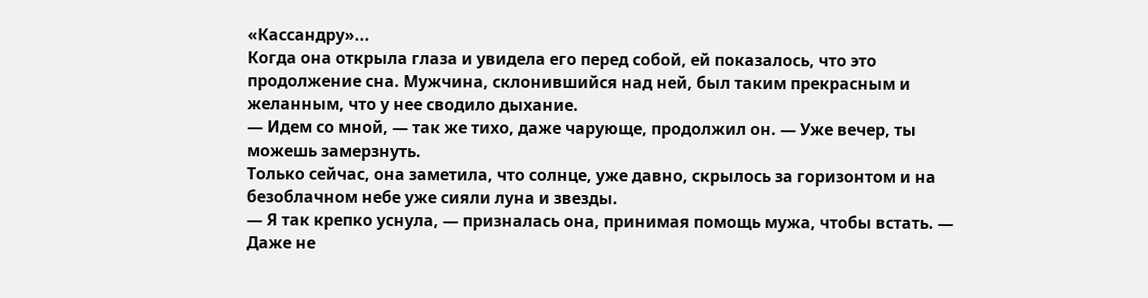«Кассандру»...
Когда она открыла глаза и увидела его перед собой, ей показалось, что это продолжение сна. Мужчина, склонившийся над ней, был таким прекрасным и желанным, что у нее сводило дыхание.
— Идем со мной, — так же тихо, даже чарующе, продолжил он. — Уже вечер, ты можешь замерзнуть.
Только сейчас, она заметила, что солнце, уже давно, скрылось за горизонтом и на безоблачном небе уже сияли луна и звезды.
— Я так крепко уснула, — призналась она, принимая помощь мужа, чтобы встать. — Даже не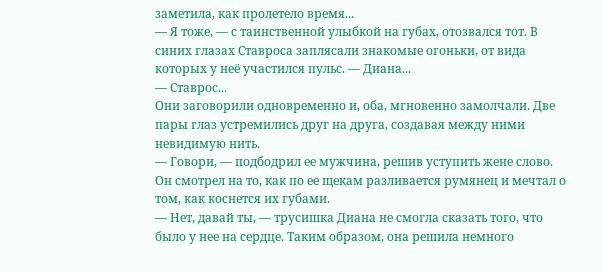заметила, как пролетело время...
— Я тоже, — с таинственной улыбкой на губах, отозвался тот. В синих глазах Ставроса заплясали знакомые огоньки, от вида которых у неё участился пульс. — Диана...
— Ставрос...
Они заговорили одновременно и, оба, мгновенно замолчали. Две пары глаз устремились друг на друга, создавая между ними невидимую нить.
— Говори, — подбодрил ее мужчина, решив уступить жене слово. Он смотрел на то, как по ее щекам разливается румянец и мечтал о том, как коснется их губами.
— Нет, давай ты, — трусишка Диана не смогла сказать того, что было у нее на сердце. Таким образом, она решила немного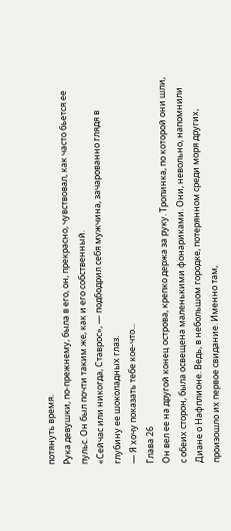потянуть время.
Рука девушки, по-прежнему, была в его, он, прекрасно, чувствовал, как часто бьется ее пульс. Он был почти таким же, как и его собственный.
«Сейчас или никогда, Ставрос», — подбодрил себя мужчина, зачарованно глядя в глубину ее шоколадных глаз.
— Я хочу показать тебе кое-что...
Глава 26
Он вел ее на другой конец острова, крепко держа за руку. Тропинка, по которой они шли, с обеих сторон, была освещена маленькими фонариками. Они, невольно, напомнили Диане о Нафплионе. Ведь, в небольшом городке, потерянном среди моря других, произошло их первое свидание. Именно там,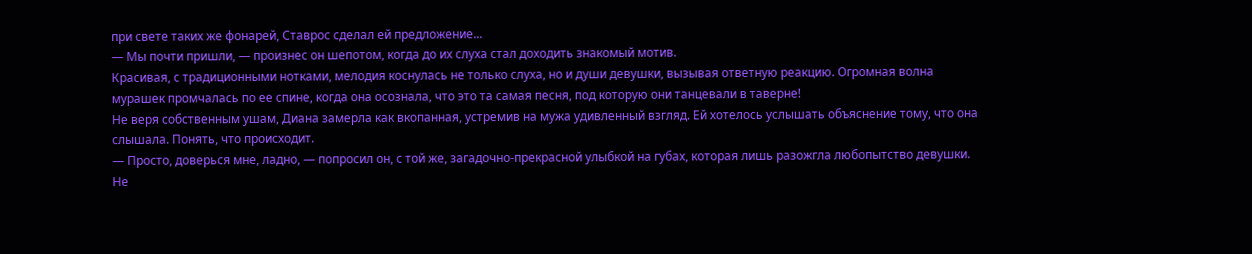при свете таких же фонарей, Ставрос сделал ей предложение...
— Мы почти пришли, — произнес он шепотом, когда до их слуха стал доходить знакомый мотив.
Красивая, с традиционными нотками, мелодия коснулась не только слуха, но и души девушки, вызывая ответную реакцию. Огромная волна мурашек промчалась по ее спине, когда она осознала, что это та самая песня, под которую они танцевали в таверне!
Не веря собственным ушам, Диана замерла как вкопанная, устремив на мужа удивленный взгляд. Ей хотелось услышать объяснение тому, что она слышала. Понять, что происходит.
— Просто, доверься мне, ладно, — попросил он, с той же, загадочно-прекрасной улыбкой на губах, которая лишь разожгла любопытство девушки. Не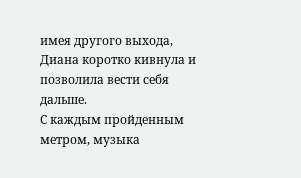имея другого выхода, Диана коротко кивнула и позволила вести себя дальше.
С каждым пройденным метром, музыка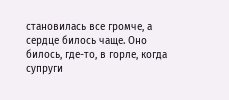становилась все громче, а сердце билось чаще. Оно билось, где-то, в горле, когда супруги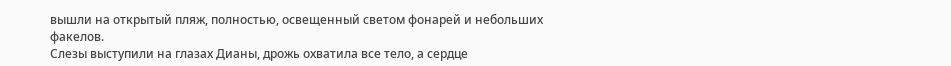вышли на открытый пляж, полностью, освещенный светом фонарей и небольших факелов.
Слезы выступили на глазах Дианы, дрожь охватила все тело, а сердце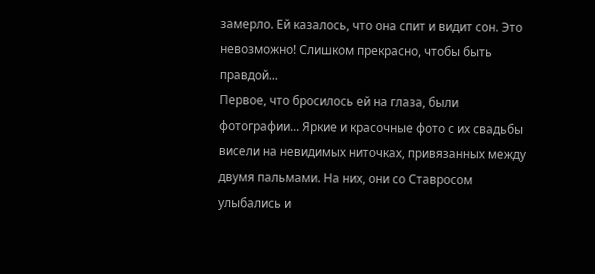замерло. Ей казалось, что она спит и видит сон. Это невозможно! Слишком прекрасно, чтобы быть правдой...
Первое, что бросилось ей на глаза, были фотографии... Яркие и красочные фото с их свадьбы висели на невидимых ниточках, привязанных между двумя пальмами. На них, они со Ставросом улыбались и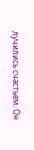лучились счастьем. Он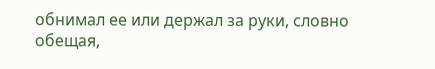обнимал ее или держал за руки, словно обещая,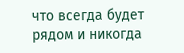что всегда будет рядом и никогда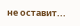не оставит...